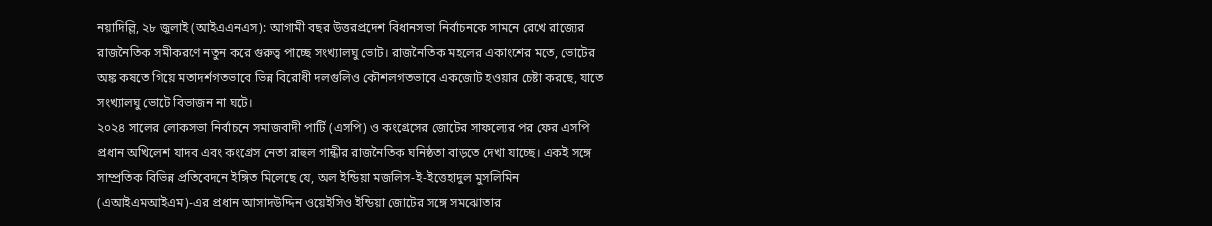নয়াদিল্লি, ২৮ জুলাই (আইএএনএস): আগামী বছর উত্তরপ্রদেশ বিধানসভা নির্বাচনকে সামনে রেখে রাজ্যের রাজনৈতিক সমীকরণে নতুন করে গুরুত্ব পাচ্ছে সংখ্যালঘু ভোট। রাজনৈতিক মহলের একাংশের মতে, ভোটের অঙ্ক কষতে গিয়ে মতাদর্শগতভাবে ভিন্ন বিরোধী দলগুলিও কৌশলগতভাবে একজোট হওয়ার চেষ্টা করছে, যাতে সংখ্যালঘু ভোটে বিভাজন না ঘটে।
২০২৪ সালের লোকসভা নির্বাচনে সমাজবাদী পার্টি (এসপি) ও কংগ্রেসের জোটের সাফল্যের পর ফের এসপি প্রধান অখিলেশ যাদব এবং কংগ্রেস নেতা রাহুল গান্ধীর রাজনৈতিক ঘনিষ্ঠতা বাড়তে দেখা যাচ্ছে। একই সঙ্গে সাম্প্রতিক বিভিন্ন প্রতিবেদনে ইঙ্গিত মিলেছে যে, অল ইন্ডিয়া মজলিস-ই-ইত্তেহাদুল মুসলিমিন (এআইএমআইএম)-এর প্রধান আসাদউদ্দিন ওয়েইসিও ইন্ডিয়া জোটের সঙ্গে সমঝোতার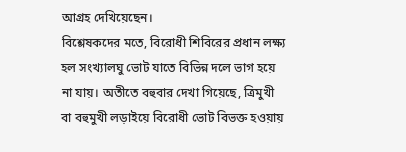আগ্রহ দেখিয়েছেন।
বিশ্লেষকদের মতে, বিরোধী শিবিরের প্রধান লক্ষ্য হল সংখ্যালঘু ভোট যাতে বিভিন্ন দলে ভাগ হয়ে না যায়। অতীতে বহুবার দেখা গিয়েছে, ত্রিমুখী বা বহুমুখী লড়াইয়ে বিরোধী ভোট বিভক্ত হওয়ায়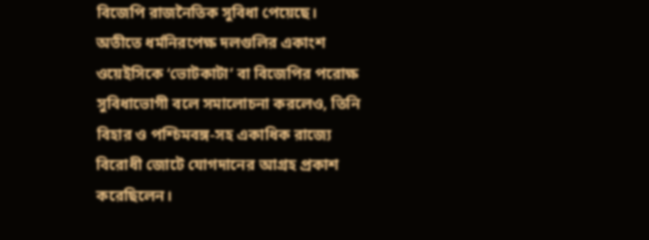বিজেপি রাজনৈতিক সুবিধা পেয়েছে।
অতীতে ধর্মনিরপেক্ষ দলগুলির একাংশ ওয়েইসিকে ‘ভোটকাটা’ বা বিজেপির পরোক্ষ সুবিধাভোগী বলে সমালোচনা করলেও, তিনি বিহার ও পশ্চিমবঙ্গ-সহ একাধিক রাজ্যে বিরোধী জোটে যোগদানের আগ্রহ প্রকাশ করেছিলেন।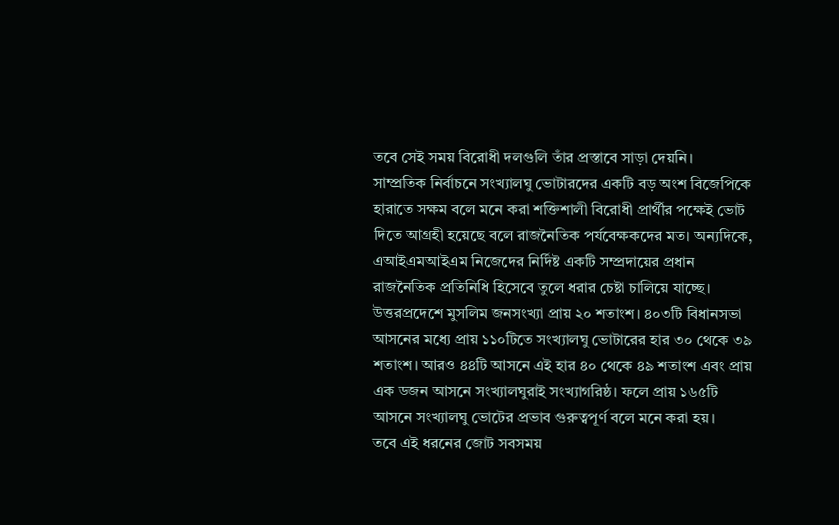তবে সেই সময় বিরোধী দলগুলি তাঁর প্রস্তাবে সাড়া দেয়নি।
সাম্প্রতিক নির্বাচনে সংখ্যালঘু ভোটারদের একটি বড় অংশ বিজেপিকে হারাতে সক্ষম বলে মনে করা শক্তিশালী বিরোধী প্রার্থীর পক্ষেই ভোট দিতে আগ্রহী হয়েছে বলে রাজনৈতিক পর্যবেক্ষকদের মত। অন্যদিকে, এআইএমআইএম নিজেদের নির্দিষ্ট একটি সম্প্রদায়ের প্রধান রাজনৈতিক প্রতিনিধি হিসেবে তুলে ধরার চেষ্টা চালিয়ে যাচ্ছে।
উত্তরপ্রদেশে মুসলিম জনসংখ্যা প্রায় ২০ শতাংশ। ৪০৩টি বিধানসভা আসনের মধ্যে প্রায় ১১০টিতে সংখ্যালঘু ভোটারের হার ৩০ থেকে ৩৯ শতাংশ। আরও ৪৪টি আসনে এই হার ৪০ থেকে ৪৯ শতাংশ এবং প্রায় এক ডজন আসনে সংখ্যালঘুরাই সংখ্যাগরিষ্ঠ। ফলে প্রায় ১৬৫টি আসনে সংখ্যালঘু ভোটের প্রভাব গুরুত্বপূর্ণ বলে মনে করা হয়।
তবে এই ধরনের জোট সবসময়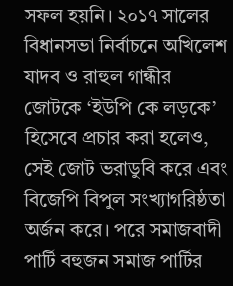সফল হয়নি। ২০১৭ সালের বিধানসভা নির্বাচনে অখিলেশ যাদব ও রাহুল গান্ধীর জোটকে ‘ইউপি কে লড়কে’ হিসেবে প্রচার করা হলেও, সেই জোট ভরাডুবি করে এবং বিজেপি বিপুল সংখ্যাগরিষ্ঠতা অর্জন করে। পরে সমাজবাদী পার্টি বহুজন সমাজ পার্টির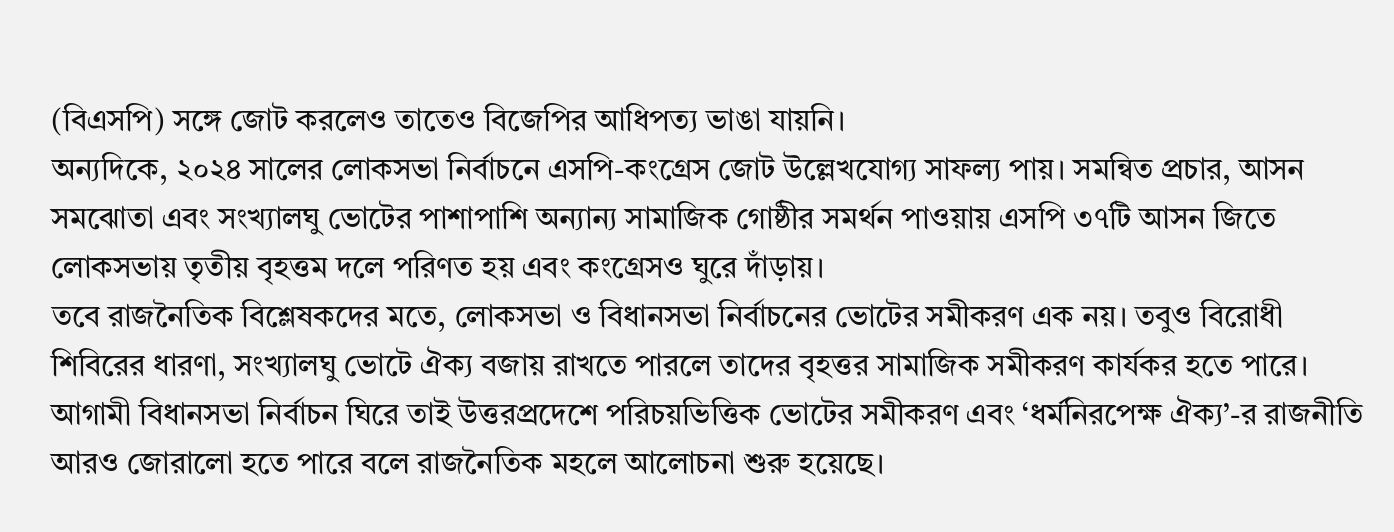(বিএসপি) সঙ্গে জোট করলেও তাতেও বিজেপির আধিপত্য ভাঙা যায়নি।
অন্যদিকে, ২০২৪ সালের লোকসভা নির্বাচনে এসপি-কংগ্রেস জোট উল্লেখযোগ্য সাফল্য পায়। সমন্বিত প্রচার, আসন সমঝোতা এবং সংখ্যালঘু ভোটের পাশাপাশি অন্যান্য সামাজিক গোষ্ঠীর সমর্থন পাওয়ায় এসপি ৩৭টি আসন জিতে লোকসভায় তৃতীয় বৃহত্তম দলে পরিণত হয় এবং কংগ্রেসও ঘুরে দাঁড়ায়।
তবে রাজনৈতিক বিশ্লেষকদের মতে, লোকসভা ও বিধানসভা নির্বাচনের ভোটের সমীকরণ এক নয়। তবুও বিরোধী শিবিরের ধারণা, সংখ্যালঘু ভোটে ঐক্য বজায় রাখতে পারলে তাদের বৃহত্তর সামাজিক সমীকরণ কার্যকর হতে পারে।
আগামী বিধানসভা নির্বাচন ঘিরে তাই উত্তরপ্রদেশে পরিচয়ভিত্তিক ভোটের সমীকরণ এবং ‘ধর্মনিরপেক্ষ ঐক্য’-র রাজনীতি আরও জোরালো হতে পারে বলে রাজনৈতিক মহলে আলোচনা শুরু হয়েছে।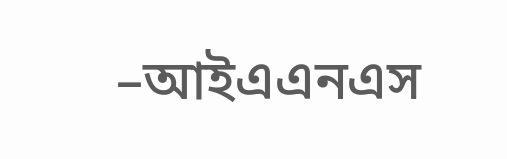–আইএএনএস